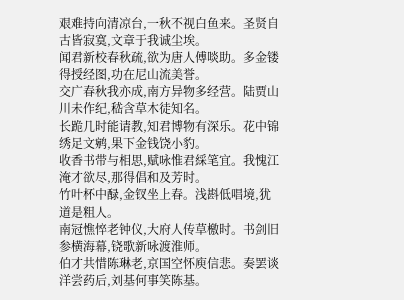艰难持向清凉台,一秋不视白鱼来。圣贤自古皆寂寞,文章于我诚尘埃。
闻君新校春秋疏,欲为唐人傅啖助。多金镂得授经图,功在尼山流美誉。
交广春秋我亦成,南方异物多经营。陆贾山川未作纪,嵇含草木徒知名。
长跪几时能请教,知君博物有深乐。花中锦绣足文鹓,果下金钱饶小豹。
收香书带与相思,赋咏惟君綵笔宜。我愧江淹才欲尽,那得倡和及芳时。
竹叶杯中醁,金钗坐上春。浅斟低唱境,犹道是粗人。
南冠憔悴老钟仪,大府人传草檄时。书剑旧参横海幕,铙歌新咏渡淮师。
伯才共惜陈琳老,京国空怀庾信悲。奏罢谈洋尝药后,刘基何事笑陈基。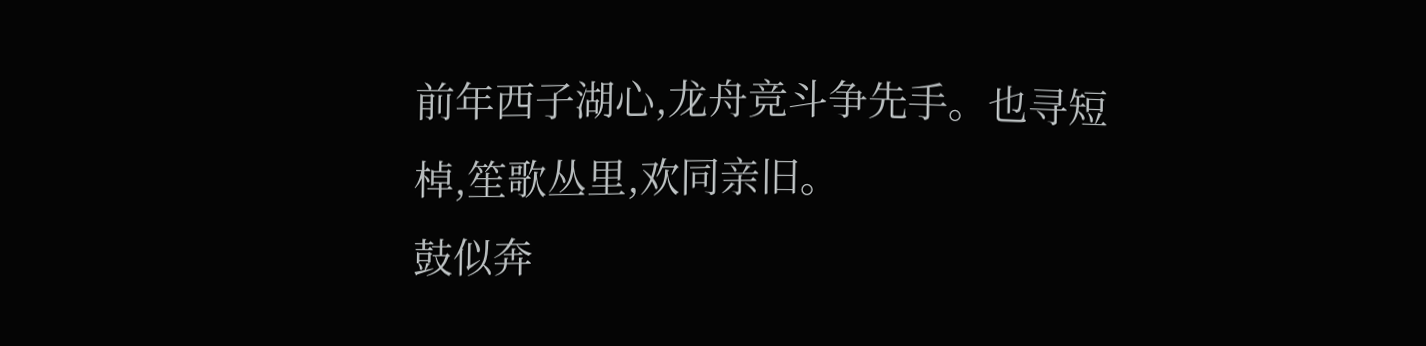前年西子湖心,龙舟竞斗争先手。也寻短棹,笙歌丛里,欢同亲旧。
鼓似奔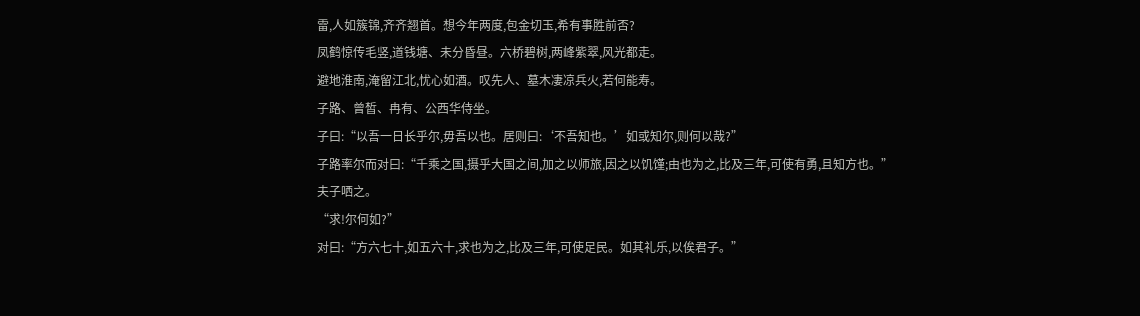雷,人如簇锦,齐齐翘首。想今年两度,包金切玉,希有事胜前否?
凤鹤惊传毛竖,道钱塘、未分昏昼。六桥碧树,两峰紫翠,风光都走。
避地淮南,淹留江北,忧心如酒。叹先人、墓木凄凉兵火,若何能寿。
子路、曾皙、冉有、公西华侍坐。
子曰:“以吾一日长乎尔,毋吾以也。居则曰:‘不吾知也。’如或知尔,则何以哉?”
子路率尔而对曰:“千乘之国,摄乎大国之间,加之以师旅,因之以饥馑;由也为之,比及三年,可使有勇,且知方也。”
夫子哂之。
“求!尔何如?”
对曰:“方六七十,如五六十,求也为之,比及三年,可使足民。如其礼乐,以俟君子。”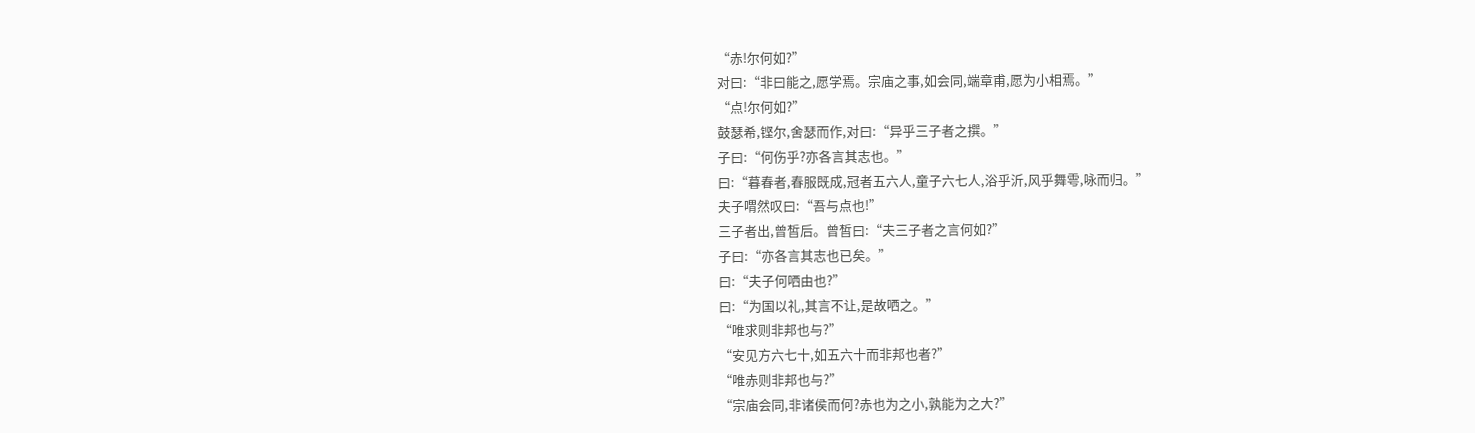“赤!尔何如?”
对曰:“非曰能之,愿学焉。宗庙之事,如会同,端章甫,愿为小相焉。”
“点!尔何如?”
鼓瑟希,铿尔,舍瑟而作,对曰:“异乎三子者之撰。”
子曰:“何伤乎?亦各言其志也。”
曰:“暮春者,春服既成,冠者五六人,童子六七人,浴乎沂,风乎舞雩,咏而归。”
夫子喟然叹曰:“吾与点也!”
三子者出,曾皙后。曾皙曰:“夫三子者之言何如?”
子曰:“亦各言其志也已矣。”
曰:“夫子何哂由也?”
曰:“为国以礼,其言不让,是故哂之。”
“唯求则非邦也与?”
“安见方六七十,如五六十而非邦也者?”
“唯赤则非邦也与?”
“宗庙会同,非诸侯而何?赤也为之小,孰能为之大?”